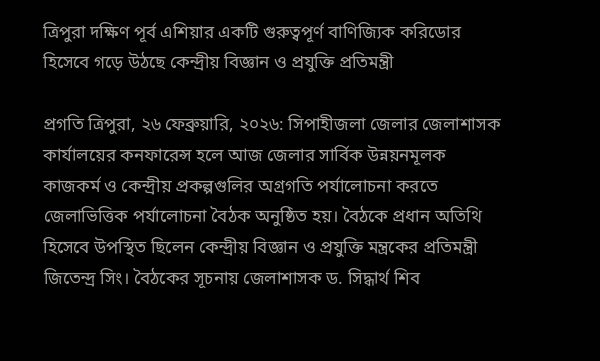ত্রিপুরা দক্ষিণ পূর্ব এশিয়ার একটি গুরুত্বপূর্ণ বাণিজ্যিক করিডোর হিসেবে গড়ে উঠছে কেন্দ্রীয় বিজ্ঞান ও প্রযুক্তি প্রতিমন্ত্রী

প্রগতি ত্রিপুরা, ২৬ ফেব্রুয়ারি, ২০২৬: সিপাহীজলা জেলার জেলাশাসক কার্যালয়ের কনফারেন্স হলে আজ জেলার সার্বিক উন্নয়নমূলক কাজকর্ম ও কেন্দ্রীয় প্রকল্পগুলির অগ্রগতি পর্যালোচনা করতে জেলাভিত্তিক পর্যালোচনা বৈঠক অনুষ্ঠিত হয়। বৈঠকে প্রধান অতিথি হিসেবে উপস্থিত ছিলেন কেন্দ্রীয় বিজ্ঞান ও প্রযুক্তি মন্ত্রকের প্রতিমন্ত্রী জিতেন্দ্র সিং। বৈঠকের সূচনায় জেলাশাসক ড. সিদ্ধার্থ শিব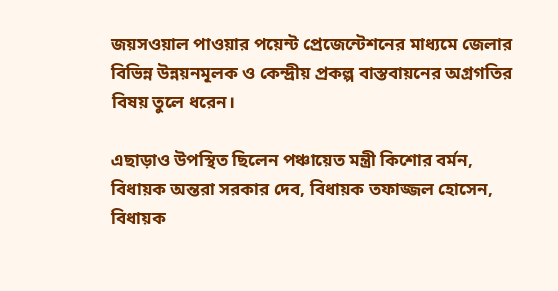জয়সওয়াল পাওয়ার পয়েন্ট প্রেজেন্টেশনের মাধ্যমে জেলার বিভিন্ন উন্নয়নমূলক ও কেন্দ্রীয় প্রকল্প বাস্তবায়নের অগ্রগতির বিষয় তুলে ধরেন।

এছাড়াও উপস্থিত ছিলেন পঞ্চায়েত মন্ত্রী কিশোর বর্মন, বিধায়ক অন্তরা সরকার দেব, বিধায়ক তফাজ্জল হোসেন, বিধায়ক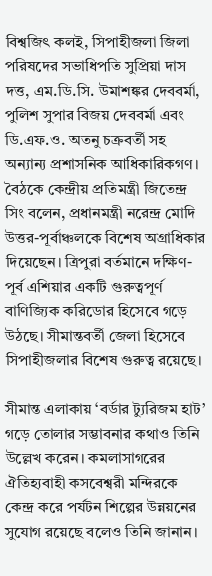বিশ্বজিৎ কলই, সিপাহীজলা জিলা পরিষদের সভাধিপতি সুপ্রিয়া দাস দত্ত, এম.ডি.সি. উমাশঙ্কর দেববর্মা, পুলিশ সুপার বিজয় দেববর্মা এবং ডি.এফ.ও. অতনু চক্রবর্তী সহ অন্যান্য প্রশাসনিক আধিকারিকগণ। বৈঠকে কেন্দ্রীয় প্রতিমন্ত্রী জিতেন্দ্র সিং বলেন, প্রধানমন্ত্রী নরেন্দ্র মোদি উত্তর-পূর্বাঞ্চলকে বিশেষ অগ্রাধিকার দিয়েছেন। ত্রিপুরা বর্তমানে দক্ষিণ-পূর্ব এশিয়ার একটি গুরুত্বপূর্ণ বাণিজ্যিক করিডোর হিসেবে গড়ে উঠছে। সীমান্তবর্তী জেলা হিসেবে সিপাহীজলার বিশেষ গুরুত্ব রয়েছে।

সীমান্ত এলাকায় ‘বর্ডার ট্যুরিজম হাট’ গড়ে তোলার সম্ভাবনার কথাও তিনি উল্লেখ করেন। কমলাসাগরের ঐতিহ্যবাহী কসবেশ্বরী মন্দিরকে কেন্দ্র করে পর্যটন শিল্পের উন্নয়নের সুযোগ রয়েছে বলেও তিনি জানান।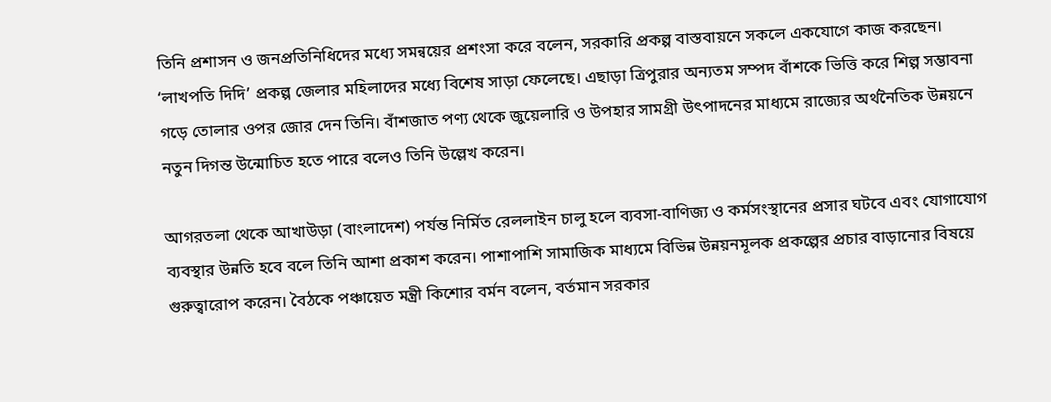তিনি প্রশাসন ও জনপ্রতিনিধিদের মধ্যে সমন্বয়ের প্রশংসা করে বলেন, সরকারি প্রকল্প বাস্তবায়নে সকলে একযোগে কাজ করছেন। ‘লাখপতি দিদি’ প্রকল্প জেলার মহিলাদের মধ্যে বিশেষ সাড়া ফেলেছে। এছাড়া ত্রিপুরার অন্যতম সম্পদ বাঁশকে ভিত্তি করে শিল্প সম্ভাবনা গড়ে তোলার ওপর জোর দেন তিনি। বাঁশজাত পণ্য থেকে জুয়েলারি ও উপহার সামগ্রী উৎপাদনের মাধ্যমে রাজ্যের অর্থনৈতিক উন্নয়নে নতুন দিগন্ত উন্মোচিত হতে পারে বলেও তিনি উল্লেখ করেন।

আগরতলা থেকে আখাউড়া (বাংলাদেশ) পর্যন্ত নির্মিত রেললাইন চালু হলে ব্যবসা-বাণিজ্য ও কর্মসংস্থানের প্রসার ঘটবে এবং যোগাযোগ ব্যবস্থার উন্নতি হবে বলে তিনি আশা প্রকাশ করেন। পাশাপাশি সামাজিক মাধ্যমে বিভিন্ন উন্নয়নমূলক প্রকল্পের প্রচার বাড়ানোর বিষয়ে গুরুত্বারোপ করেন। বৈঠকে পঞ্চায়েত মন্ত্রী কিশোর বর্মন বলেন, বর্তমান সরকার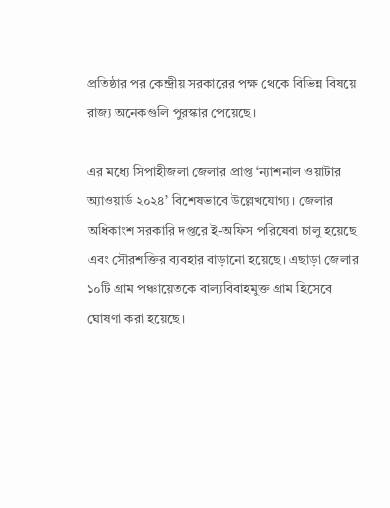প্রতিষ্ঠার পর কেন্দ্রীয় সরকারের পক্ষ থেকে বিভিন্ন বিষয়ে রাজ্য অনেকগুলি পুরস্কার পেয়েছে।

এর মধ্যে সিপাহীজলা জেলার প্রাপ্ত ‘ন্যাশনাল ওয়াটার অ্যাওয়ার্ড ২০২৪’ বিশেষভাবে উল্লেখযোগ্য। জেলার অধিকাংশ সরকারি দপ্তরে ই-অফিস পরিষেবা চালু হয়েছে এবং সৌরশক্তির ব্যবহার বাড়ানো হয়েছে। এছাড়া জেলার ১০টি গ্রাম পঞ্চায়েতকে বাল্যবিবাহমুক্ত গ্রাম হিসেবে ঘোষণা করা হয়েছে।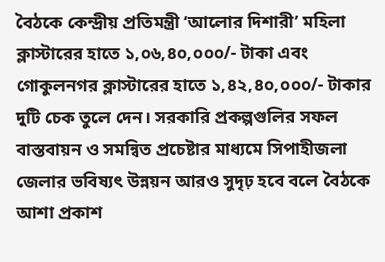বৈঠকে কেন্দ্রীয় প্রতিমন্ত্রী ‘আলোর দিশারী’ মহিলা ক্লাস্টারের হাতে ১,০৬,৪০,০০০/- টাকা এবং গোকুলনগর ক্লাস্টারের হাতে ১,৪২,৪০,০০০/- টাকার দুটি চেক তুলে দেন। সরকারি প্রকল্পগুলির সফল বাস্তবায়ন ও সমন্বিত প্রচেষ্টার মাধ্যমে সিপাহীজলা জেলার ভবিষ্যৎ উন্নয়ন আরও সুদৃঢ় হবে বলে বৈঠকে আশা প্রকাশ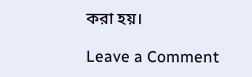করা হয়।

Leave a Comment